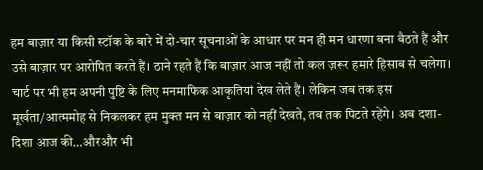हम बाज़ार या किसी स्टॉक के बारे में दो-चार सूचनाओं के आधार पर मन ही मन धारणा बना बैठते हैं और उसे बाज़ार पर आरोपित करते हैं। ठाने रहते हैं कि बाज़ार आज नहीं तो कल ज़रूर हमारे हिसाब से चलेगा। चार्ट पर भी हम अपनी पुष्टि के लिए मनमाफिक आकृतियां देख लेते हैं। लेकिन जब तक इस मूर्खता/आत्ममोह से निकलकर हम मुक्त मन से बाज़ार को नहीं देखते, तब तक पिटते रहेंगे। अब दशा-दिशा आज की…औरऔर भी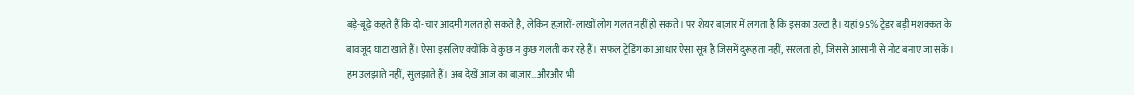बड़े-बूढ़े कहते हैं कि दो-चार आदमी गलत हो सकते है, लेकिन हज़ारों-लाखों लोग गलत नहीं हो सकते। पर शेयर बाज़ार में लगता है कि इसका उल्टा है। यहां 95% ट्रेडर बड़ी मशक्कत के बावजूद घाटा खाते हैं। ऐसा इसलिए क्योंकि वे कुछ न कुछ गलती कर रहे हैं। सफल ट्रेडिंग का आधार ऐसा सूत्र है जिसमें दुरूहता नहीं, सरलता हो, जिससे आसानी से नोट बनाए जा सकें। हम उलझाते नहीं, सुलझाते हैं। अब देखें आज का बाज़ार…औरऔर भी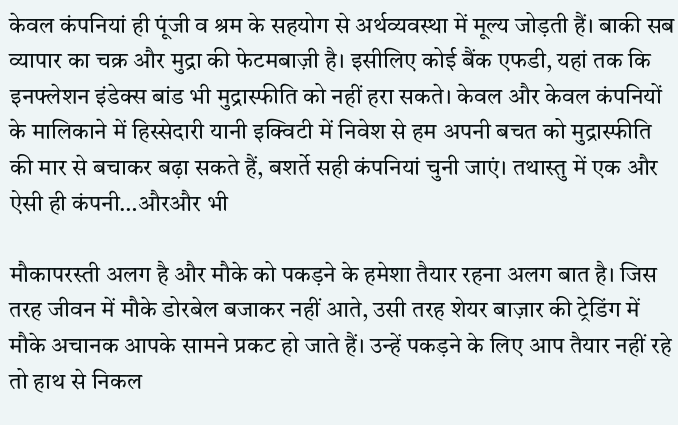केवल कंपनियां ही पूंजी व श्रम के सहयोग से अर्थव्यवस्था में मूल्य जोड़ती हैं। बाकी सब व्यापार का चक्र और मुद्रा की फेटमबाज़ी है। इसीलिए कोई बैंक एफडी, यहां तक कि इनफ्लेशन इंडेक्स बांड भी मुद्रास्फीति को नहीं हरा सकते। केवल और केवल कंपनियों के मालिकाने में हिस्सेदारी यानी इक्विटी में निवेश से हम अपनी बचत को मुद्रास्फीति की मार से बचाकर बढ़ा सकते हैं, बशर्ते सही कंपनियां चुनी जाएं। तथास्तु में एक और ऐसी ही कंपनी…औरऔर भी

मौकापरस्ती अलग है और मौके को पकड़ने के हमेशा तैयार रहना अलग बात है। जिस तरह जीवन में मौके डोरबेल बजाकर नहीं आते, उसी तरह शेयर बाज़ार की ट्रेडिंग में मौके अचानक आपके सामने प्रकट हो जाते हैं। उन्हें पकड़ने के लिए आप तैयार नहीं रहे तो हाथ से निकल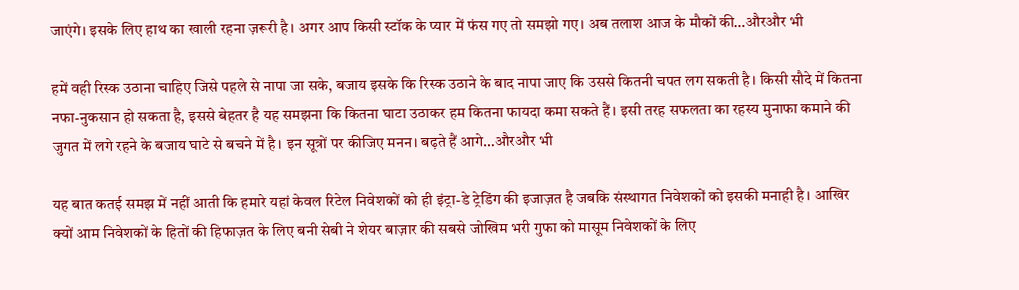जाएंगे। इसके लिए हाथ का खाली रहना ज़रूरी है। अगर आप किसी स्टॉक के प्यार में फंस गए तो समझो गए। अब तलाश आज के मौकों की…औरऔर भी

हमें वही रिस्क उठाना चाहिए जिसे पहले से नापा जा सके, बजाय इसके कि रिस्क उठाने के बाद नापा जाए कि उससे कितनी चपत लग सकती है। किसी सौदे में कितना नफा-नुकसान हो सकता है, इससे बेहतर है यह समझना कि कितना घाटा उठाकर हम कितना फायदा कमा सकते हैं। इसी तरह सफलता का रहस्य मुनाफा कमाने की जुगत में लगे रहने के बजाय घाटे से बचने में है। इन सूत्रों पर कीजिए मनन। बढ़ते हैं आगे…औरऔर भी

यह बात कतई समझ में नहीं आती कि हमारे यहां केवल रिटेल निवेशकों को ही इंट्रा-डे ट्रेडिंग की इजाज़त है जबकि संस्थागत निवेशकों को इसकी मनाही है। आखिर क्यों आम निवेशकों के हितों की हिफाज़त के लिए बनी सेबी ने शेयर बाज़ार की सबसे जोखिम भरी गुफा को मासूम निवेशकों के लिए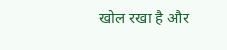खोल रखा है और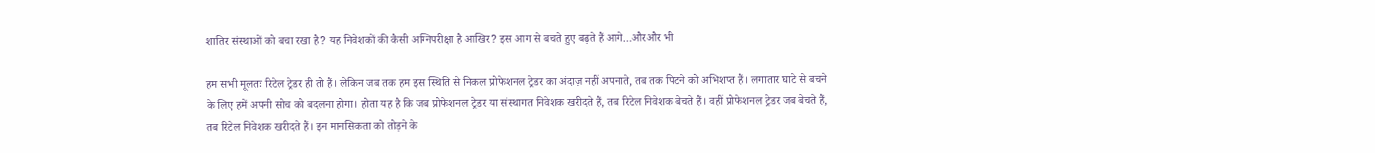शातिर संस्थाओं को बचा रखा है? यह निवेशकों की कैसी अग्निपरीक्षा है आखिर? इस आग से बचते हुए बढ़ते हैं आगे…औरऔर भी

हम सभी मूलतः रिटेल ट्रेडर ही तो हैं। लेकिन जब तक हम इस स्थिति से निकल प्रोफेशनल ट्रेडर का अंदाज़ नहीं अपनाते, तब तक पिटने को अभिशप्त हैं। लगातार घाटे से बचने के लिए हमें अपनी सोच को बदलना होगा। होता यह है कि जब प्रोफेशनल ट्रेडर या संस्थागत निवेशक खरीदते हैं, तब रिटेल निवेशक बेचते हैं। वहीं प्रोफेशनल ट्रेडर जब बेचते हैं, तब रिटेल निवेशक खरीदते हैं। इन मानसिकता को तोड़ने के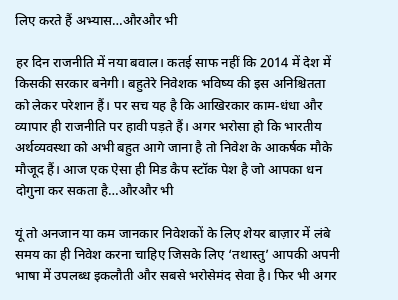लिए करते हैं अभ्यास…औरऔर भी

हर दिन राजनीति में नया बवाल। कतई साफ नहीं कि 2014 में देश में किसकी सरकार बनेगी। बहुतेरे निवेशक भविष्य की इस अनिश्चितता को लेकर परेशान हैं। पर सच यह है कि आखिरकार काम-धंधा और व्यापार ही राजनीति पर हावी पड़ते हैं। अगर भरोसा हो कि भारतीय अर्थव्यवस्था को अभी बहुत आगे जाना है तो निवेश के आकर्षक मौके मौजूद हैं। आज एक ऐसा ही मिड कैप स्टॉक पेश है जो आपका धन दोगुना कर सकता है…औरऔर भी

यूं तो अनजान या कम जानकार निवेशकों के लिए शेयर बाज़ार में लंबे समय का ही निवेश करना चाहिए जिसके लिए ‘तथास्तु’ आपकी अपनी भाषा में उपलब्ध इकलौती और सबसे भरोसेमंद सेवा है। फिर भी अगर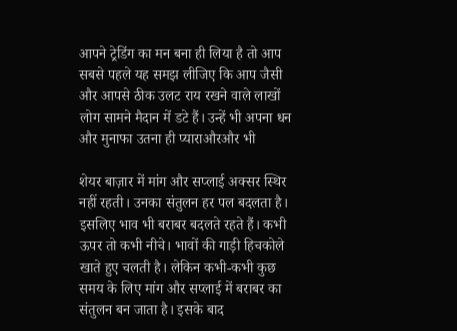आपने ट्रेडिंग का मन बना ही लिया है तो आप सबसे पहले यह समझ लीजिए कि आप जैसी और आपसे ठीक उलट राय रखने वाले लाखों लोग सामने मैदान में डटे हैं। उन्हें भी अपना धन और मुनाफा उतना ही प्याराऔरऔर भी

शेयर बाज़ार में मांग और सप्लाई अक्सर स्थिर नहीं रहती। उनका संतुलन हर पल बदलता है। इसलिए भाव भी बराबर बदलते रहते हैं। कभी ऊपर तो कभी नीचे। भावों की गाड़ी हिचकोले खाते हुए चलती है। लेकिन कभी-कभी कुछ समय के लिए मांग और सप्लाई में बराबर का संतुलन बन जाता है। इसके बाद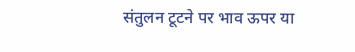संतुलन टूटने पर भाव ऊपर या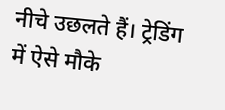नीचे उछलते हैं। ट्रेडिंग में ऐसे मौके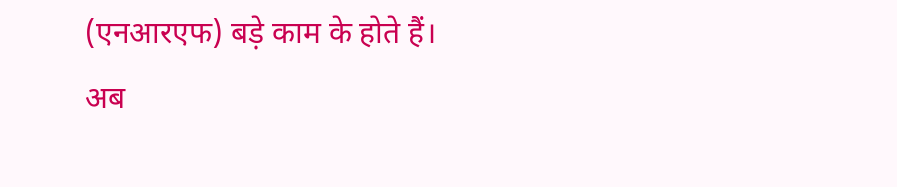(एनआरएफ) बड़े काम के होते हैं। अब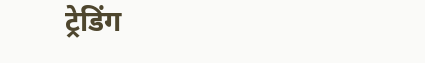ट्रेडिंग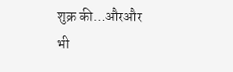शुक्र की…औरऔर भी